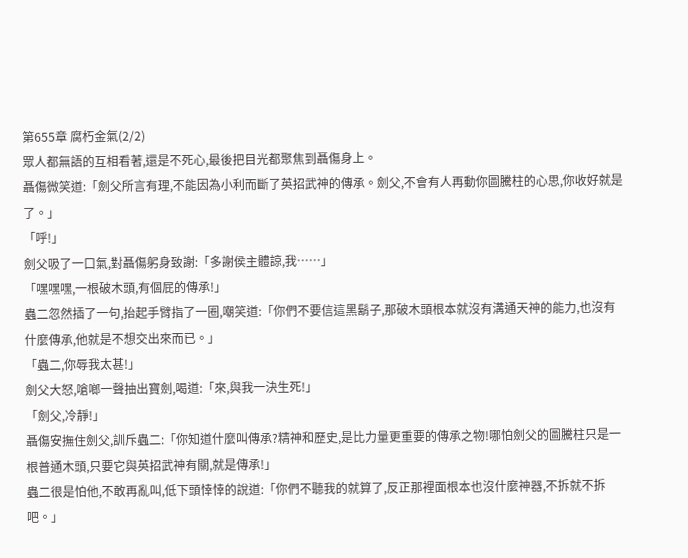第655章 腐朽金氣(2/2)
眾人都無語的互相看著,還是不死心,最後把目光都聚焦到聶傷身上。
聶傷微笑道:「劍父所言有理,不能因為小利而斷了英招武神的傳承。劍父,不會有人再動你圖騰柱的心思,你收好就是了。」
「呼!」
劍父吸了一口氣,對聶傷躬身致謝:「多謝侯主體諒,我……」
「嘿嘿嘿,一根破木頭,有個屁的傳承!」
蟲二忽然插了一句,抬起手臂指了一圈,嘲笑道:「你們不要信這黑鬍子,那破木頭根本就沒有溝通天神的能力,也沒有什麼傳承,他就是不想交出來而已。」
「蟲二,你辱我太甚!」
劍父大怒,嗆啷一聲抽出寶劍,喝道:「來,與我一決生死!」
「劍父,冷靜!」
聶傷安撫住劍父,訓斥蟲二:「你知道什麼叫傳承?精神和歷史,是比力量更重要的傳承之物!哪怕劍父的圖騰柱只是一根普通木頭,只要它與英招武神有關,就是傳承!」
蟲二很是怕他,不敢再亂叫,低下頭悻悻的說道:「你們不聽我的就算了,反正那裡面根本也沒什麼神器,不拆就不拆吧。」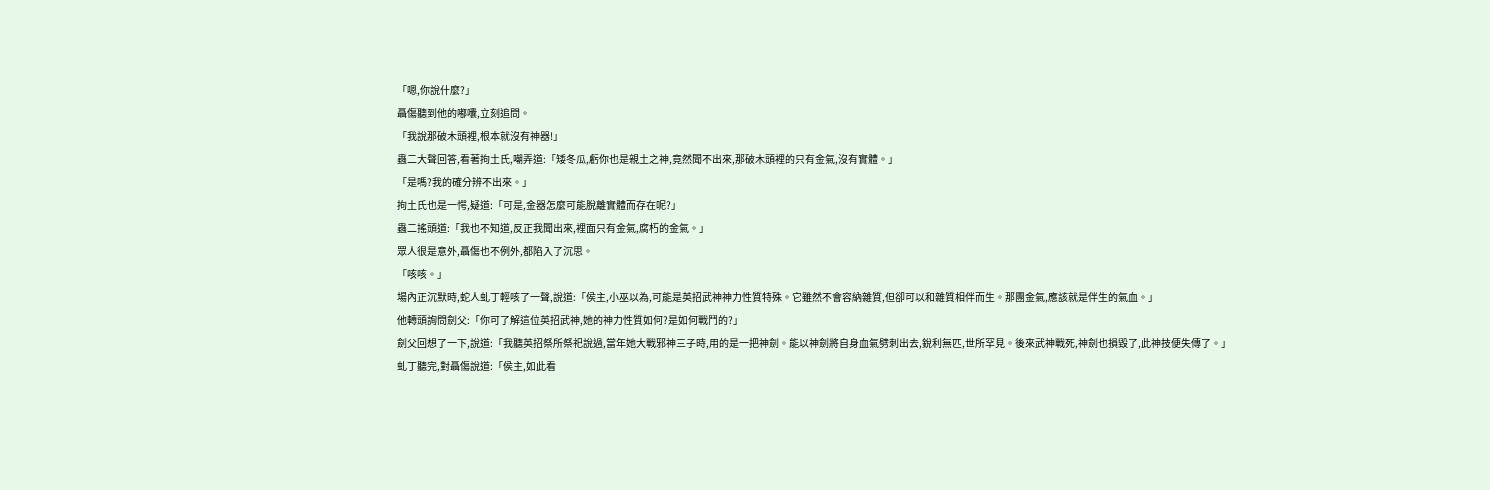「嗯,你說什麼?」
聶傷聽到他的嘟囔,立刻追問。
「我說那破木頭裡,根本就沒有神器!」
蟲二大聲回答,看著拘土氏,嘲弄道:「矮冬瓜,虧你也是親土之神,竟然聞不出來,那破木頭裡的只有金氣,沒有實體。」
「是嗎?我的確分辨不出來。」
拘土氏也是一愕,疑道:「可是,金器怎麼可能脫離實體而存在呢?」
蟲二搖頭道:「我也不知道,反正我聞出來,裡面只有金氣,腐朽的金氣。」
眾人很是意外,聶傷也不例外,都陷入了沉思。
「咳咳。」
場內正沉默時,蛇人虬丁輕咳了一聲,說道:「侯主,小巫以為,可能是英招武神神力性質特殊。它雖然不會容納雜質,但卻可以和雜質相伴而生。那團金氣,應該就是伴生的氣血。」
他轉頭詢問劍父:「你可了解這位英招武神,她的神力性質如何?是如何戰鬥的?」
劍父回想了一下,說道:「我聽英招祭所祭祀說過,當年她大戰邪神三子時,用的是一把神劍。能以神劍將自身血氣劈刺出去,銳利無匹,世所罕見。後來武神戰死,神劍也損毀了,此神技便失傳了。」
虬丁聽完,對聶傷說道:「侯主,如此看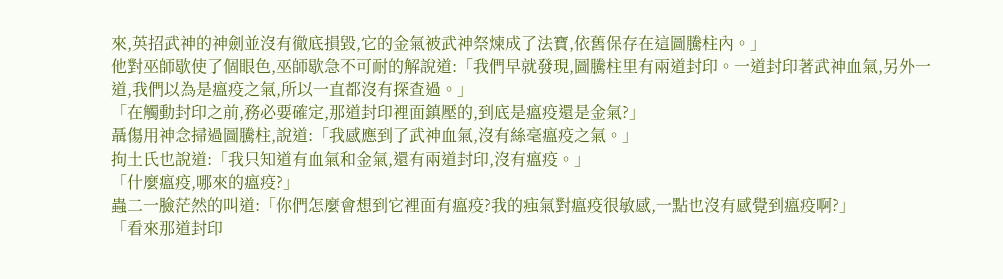來,英招武神的神劍並沒有徹底損毀,它的金氣被武神祭煉成了法寶,依舊保存在這圖騰柱內。」
他對巫師歇使了個眼色,巫師歇急不可耐的解說道:「我們早就發現,圖騰柱里有兩道封印。一道封印著武神血氣,另外一道,我們以為是瘟疫之氣,所以一直都沒有探查過。」
「在觸動封印之前,務必要確定,那道封印裡面鎮壓的,到底是瘟疫還是金氣?」
聶傷用神念掃過圖騰柱,說道:「我感應到了武神血氣,沒有絲毫瘟疫之氣。」
拘土氏也說道:「我只知道有血氣和金氣,還有兩道封印,沒有瘟疫。」
「什麼瘟疫,哪來的瘟疫?」
蟲二一臉茫然的叫道:「你們怎麼會想到它裡面有瘟疫?我的痋氣對瘟疫很敏感,一點也沒有感覺到瘟疫啊?」
「看來那道封印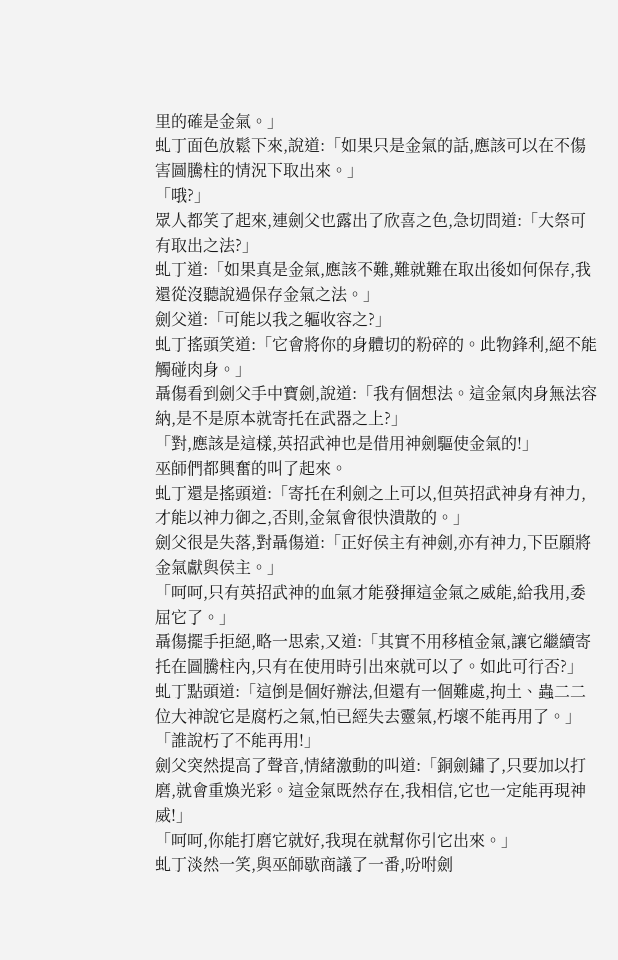里的確是金氣。」
虬丁面色放鬆下來,說道:「如果只是金氣的話,應該可以在不傷害圖騰柱的情況下取出來。」
「哦?」
眾人都笑了起來,連劍父也露出了欣喜之色,急切問道:「大祭可有取出之法?」
虬丁道:「如果真是金氣,應該不難,難就難在取出後如何保存,我還從沒聽說過保存金氣之法。」
劍父道:「可能以我之軀收容之?」
虬丁搖頭笑道:「它會將你的身體切的粉碎的。此物鋒利,絕不能觸碰肉身。」
聶傷看到劍父手中寶劍,說道:「我有個想法。這金氣肉身無法容納,是不是原本就寄托在武器之上?」
「對,應該是這樣,英招武神也是借用神劍驅使金氣的!」
巫師們都興奮的叫了起來。
虬丁還是搖頭道:「寄托在利劍之上可以,但英招武神身有神力,才能以神力御之,否則,金氣會很快潰散的。」
劍父很是失落,對聶傷道:「正好侯主有神劍,亦有神力,下臣願將金氣獻與侯主。」
「呵呵,只有英招武神的血氣才能發揮這金氣之威能,給我用,委屈它了。」
聶傷擺手拒絕,略一思索,又道:「其實不用移植金氣,讓它繼續寄托在圖騰柱內,只有在使用時引出來就可以了。如此可行否?」
虬丁點頭道:「這倒是個好辦法,但還有一個難處,拘土、蟲二二位大神說它是腐朽之氣,怕已經失去靈氣,朽壞不能再用了。」
「誰說朽了不能再用!」
劍父突然提高了聲音,情緒激動的叫道:「銅劍鏽了,只要加以打磨,就會重煥光彩。這金氣既然存在,我相信,它也一定能再現神威!」
「呵呵,你能打磨它就好,我現在就幫你引它出來。」
虬丁淡然一笑,與巫師歇商議了一番,吩咐劍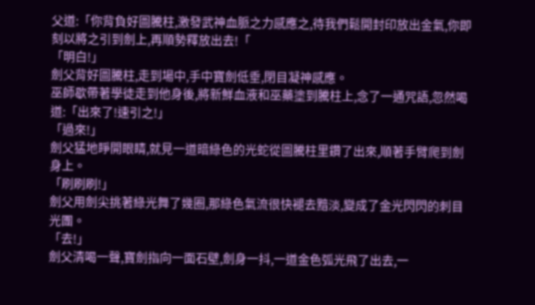父道:「你背負好圖騰柱,激發武神血脈之力感應之,待我們鬆開封印放出金氣,你即刻以將之引到劍上,再順勢釋放出去!「
「明白!」
劍父背好圖騰柱,走到場中,手中寶劍低垂,閉目凝神感應。
巫師歇帶著學徒走到他身後,將新鮮血液和巫藥塗到騰柱上,念了一通咒語,忽然喝道:「出來了!速引之!」
「過來!」
劍父猛地睜開眼睛,就見一道暗綠色的光蛇從圖騰柱里鑽了出來,順著手臂爬到劍身上。
「刷刷刷!」
劍父用劍尖挑著綠光舞了幾圈,那綠色氣流很快褪去黯淡,變成了金光閃閃的刺目光團。
「去!」
劍父清喝一聲,寶劍指向一面石壁,劍身一抖,一道金色弧光飛了出去,一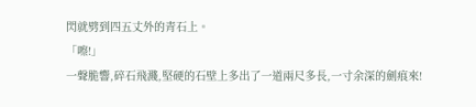閃就劈到四五丈外的青石上。
「嚓!」
一聲脆響,碎石飛濺,堅硬的石壁上多出了一道兩尺多長,一寸余深的劍痕來!